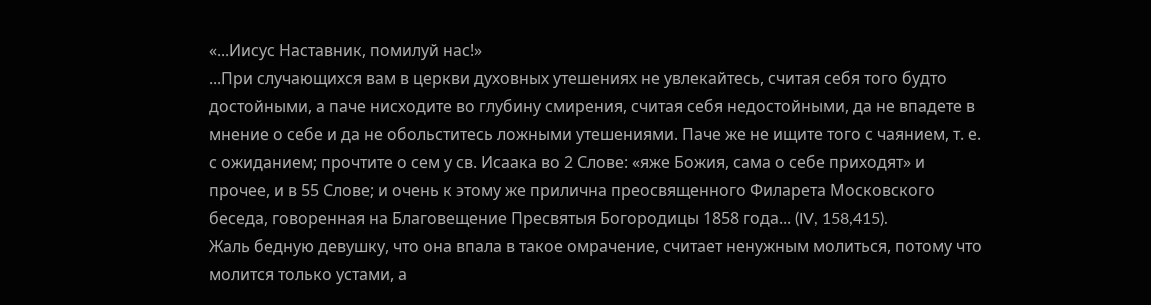«...Иисус Наставник, помилуй нас!»
...При случающихся вам в церкви духовных утешениях не увлекайтесь, считая себя того будто достойными, а паче нисходите во глубину смирения, считая себя недостойными, да не впадете в мнение о себе и да не обольститесь ложными утешениями. Паче же не ищите того с чаянием, т. е. с ожиданием; прочтите о сем у св. Исаака во 2 Слове: «яже Божия, сама о себе приходят» и прочее, и в 55 Слове; и очень к этому же прилична преосвященного Филарета Московского беседа, говоренная на Благовещение Пресвятыя Богородицы 1858 года... (IV, 158,415).
Жаль бедную девушку, что она впала в такое омрачение, считает ненужным молиться, потому что молится только устами, а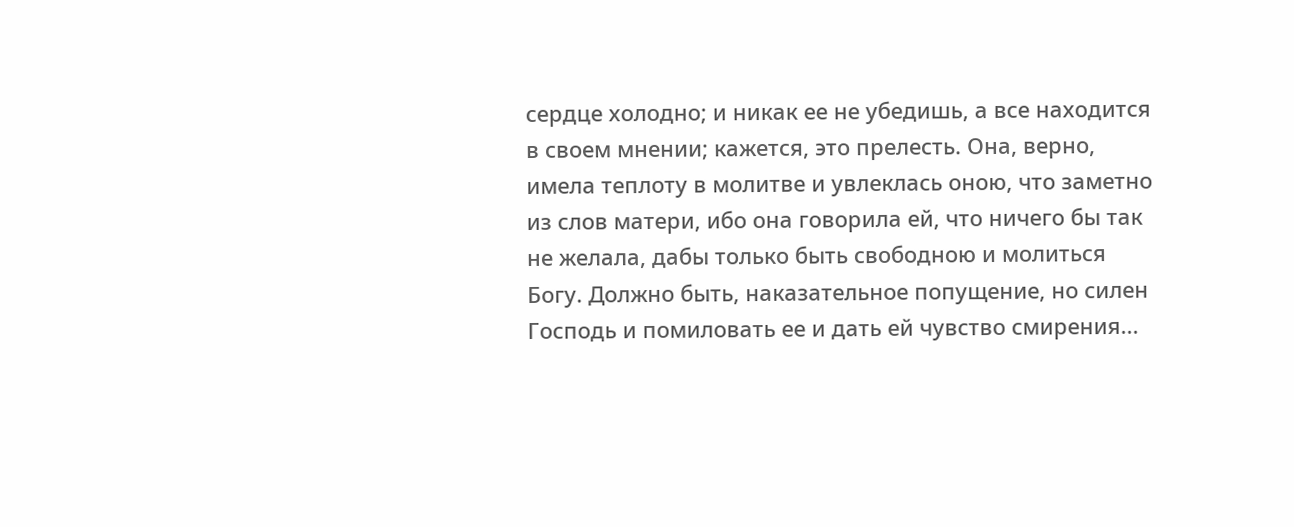сердце холодно; и никак ее не убедишь, а все находится в своем мнении; кажется, это прелесть. Она, верно, имела теплоту в молитве и увлеклась оною, что заметно из слов матери, ибо она говорила ей, что ничего бы так не желала, дабы только быть свободною и молиться Богу. Должно быть, наказательное попущение, но силен Господь и помиловать ее и дать ей чувство смирения...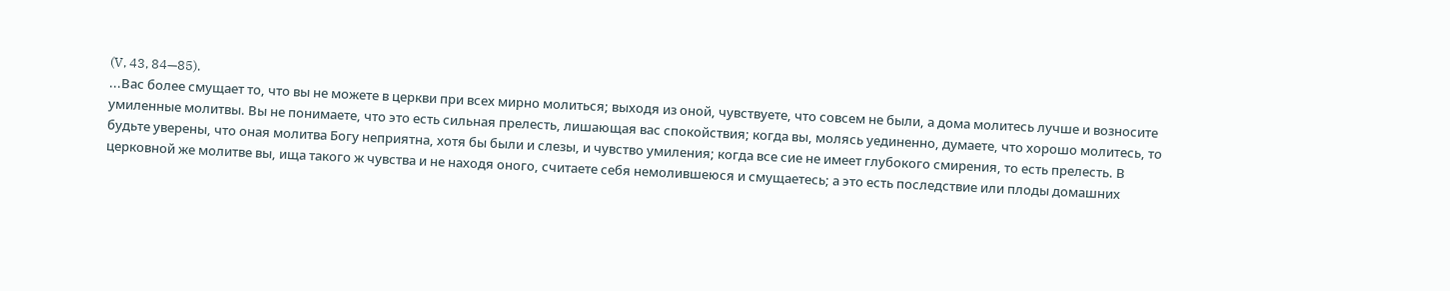(V, 43, 84—85).
...Вас более смущает то, что вы не можете в церкви при всех мирно молиться; выходя из оной, чувствуете, что совсем не были, а дома молитесь лучше и возносите умиленные молитвы. Вы не понимаете, что это есть сильная прелесть, лишающая вас спокойствия; когда вы, молясь уединенно, думаете, что хорошо молитесь, то будьте уверены, что оная молитва Богу неприятна, хотя бы были и слезы, и чувство умиления; когда все сие не имеет глубокого смирения, то есть прелесть. В церковной же молитве вы, ища такого ж чувства и не находя оного, считаете себя немолившеюся и смущаетесь; а это есть последствие или плоды домашних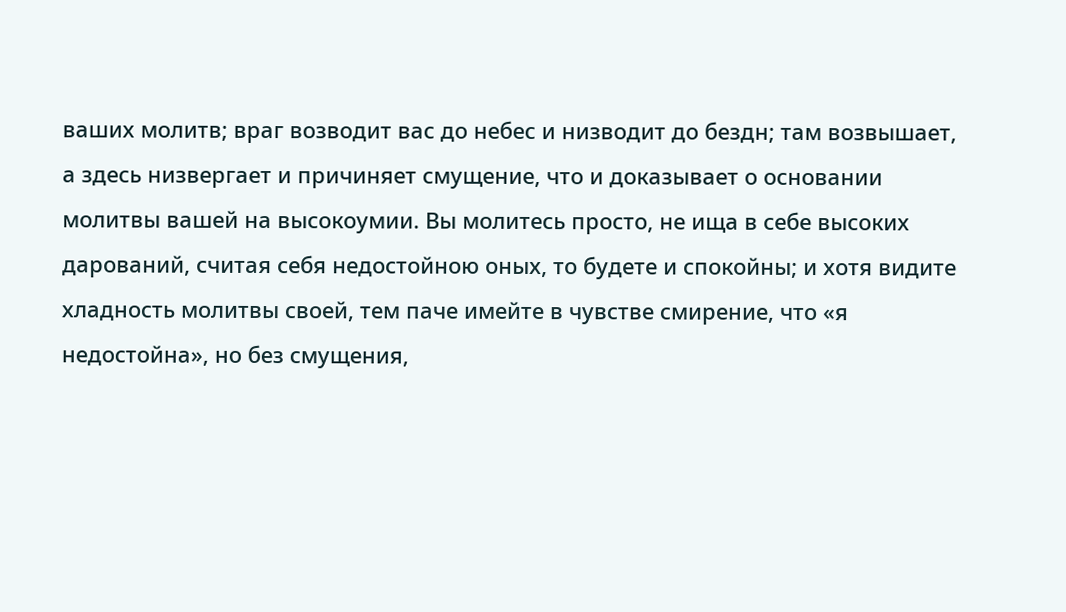ваших молитв; враг возводит вас до небес и низводит до бездн; там возвышает, а здесь низвергает и причиняет смущение, что и доказывает о основании молитвы вашей на высокоумии. Вы молитесь просто, не ища в себе высоких дарований, считая себя недостойною оных, то будете и спокойны; и хотя видите хладность молитвы своей, тем паче имейте в чувстве смирение, что «я недостойна», но без смущения,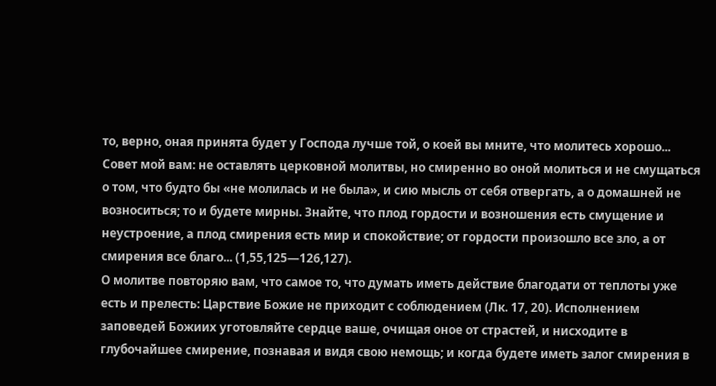то, верно, оная принята будет у Господа лучше той, о коей вы мните, что молитесь хорошо... Совет мой вам: не оставлять церковной молитвы, но смиренно во оной молиться и не смущаться о том, что будто бы «не молилась и не была», и сию мысль от себя отвергать, а о домашней не возноситься; то и будете мирны. Знайте, что плод гордости и возношения есть смущение и неустроение, а плод смирения есть мир и спокойствие; от гордости произошло все зло, а от смирения все благо... (1,55,125—126,127).
О молитве повторяю вам, что самое то, что думать иметь действие благодати от теплоты уже есть и прелесть: Царствие Божие не приходит с соблюдением (Лк. 17, 20). Исполнением заповедей Божиих уготовляйте сердце ваше, очищая оное от страстей, и нисходите в глубочайшее смирение, познавая и видя свою немощь; и когда будете иметь залог смирения в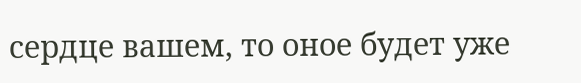сердце вашем, то оное будет уже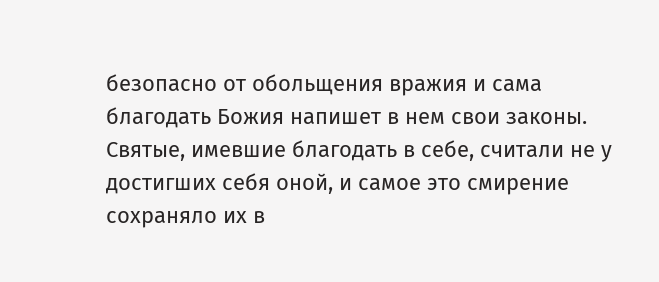безопасно от обольщения вражия и сама благодать Божия напишет в нем свои законы. Святые, имевшие благодать в себе, считали не у достигших себя оной, и самое это смирение сохраняло их в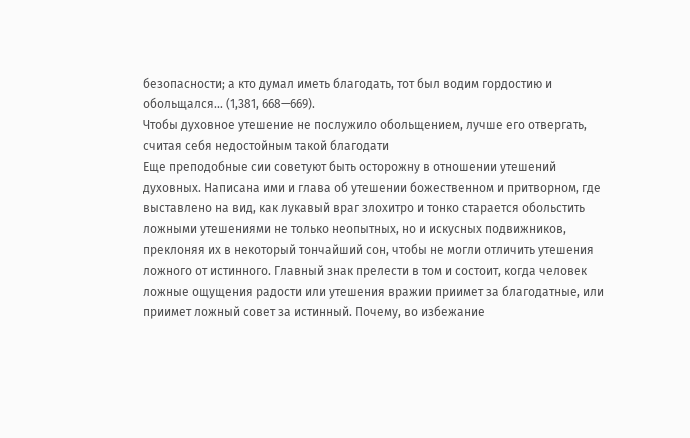безопасности; а кто думал иметь благодать, тот был водим гордостию и обольщался... (1,381, 668—669).
Чтобы духовное утешение не послужило обольщением, лучше его отвергать, считая себя недостойным такой благодати
Еще преподобные сии советуют быть осторожну в отношении утешений духовных. Написана ими и глава об утешении божественном и притворном, где выставлено на вид, как лукавый враг злохитро и тонко старается обольстить ложными утешениями не только неопытных, но и искусных подвижников, преклоняя их в некоторый тончайший сон, чтобы не могли отличить утешения ложного от истинного. Главный знак прелести в том и состоит, когда человек ложные ощущения радости или утешения вражии приимет за благодатные, или приимет ложный совет за истинный. Почему, во избежание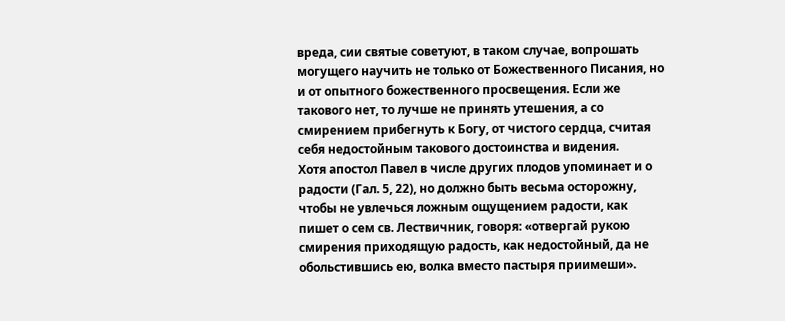вреда, сии святые советуют, в таком случае, вопрошать могущего научить не только от Божественного Писания, но и от опытного божественного просвещения. Если же такового нет, то лучше не принять утешения, а со смирением прибегнуть к Богу, от чистого сердца, считая себя недостойным такового достоинства и видения.
Хотя апостол Павел в числе других плодов упоминает и о радости (Гал. 5, 22), но должно быть весьма осторожну, чтобы не увлечься ложным ощущением радости, как пишет о сем св. Лествичник, говоря: «отвергай рукою смирения приходящую радость, как недостойный, да не обольстившись ею, волка вместо пастыря приимеши».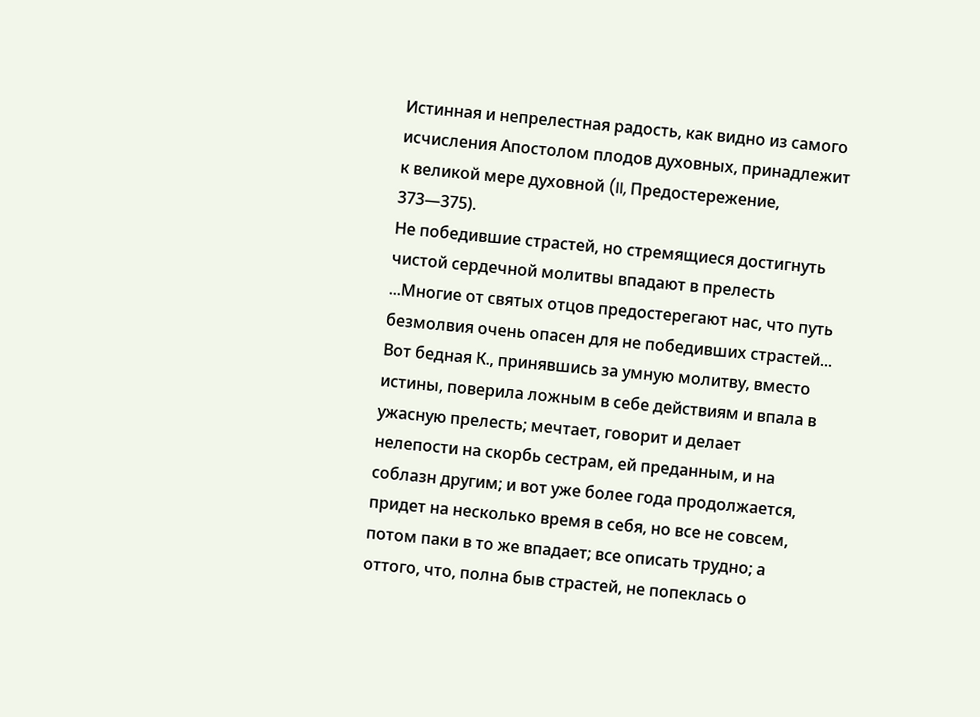Истинная и непрелестная радость, как видно из самого исчисления Апостолом плодов духовных, принадлежит к великой мере духовной (II, Предостережение, 373—375).
Не победившие страстей, но стремящиеся достигнуть чистой сердечной молитвы впадают в прелесть
...Многие от святых отцов предостерегают нас, что путь безмолвия очень опасен для не победивших страстей... Вот бедная К., принявшись за умную молитву, вместо истины, поверила ложным в себе действиям и впала в ужасную прелесть; мечтает, говорит и делает нелепости на скорбь сестрам, ей преданным, и на соблазн другим; и вот уже более года продолжается, придет на несколько время в себя, но все не совсем, потом паки в то же впадает; все описать трудно; а оттого, что, полна быв страстей, не попеклась о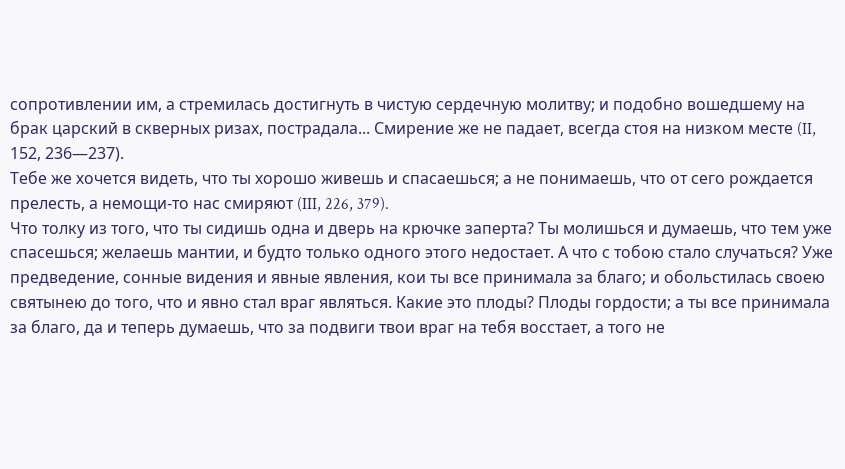сопротивлении им, а стремилась достигнуть в чистую сердечную молитву; и подобно вошедшему на брак царский в скверных ризах, пострадала... Смирение же не падает, всегда стоя на низком месте (II, 152, 236—237).
Тебе же хочется видеть, что ты хорошо живешь и спасаешься; а не понимаешь, что от сего рождается прелесть, а немощи-то нас смиряют (III, 226, 379).
Что толку из того, что ты сидишь одна и дверь на крючке заперта? Ты молишься и думаешь, что тем уже спасешься; желаешь мантии, и будто только одного этого недостает. А что с тобою стало случаться? Уже предведение, сонные видения и явные явления, кои ты все принимала за благо; и обольстилась своею святынею до того, что и явно стал враг являться. Какие это плоды? Плоды гордости; а ты все принимала за благо, да и теперь думаешь, что за подвиги твои враг на тебя восстает, а того не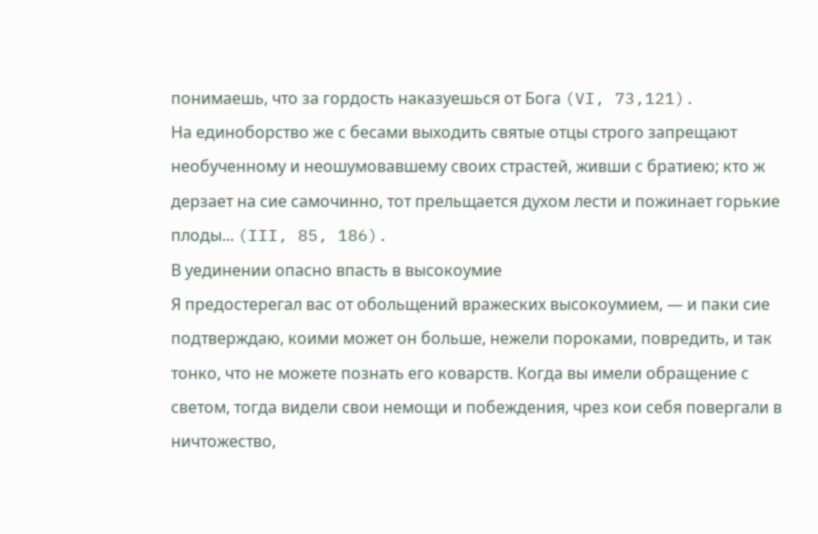понимаешь, что за гордость наказуешься от Бога (VI, 73,121).
На единоборство же с бесами выходить святые отцы строго запрещают необученному и неошумовавшему своих страстей, живши с братиею; кто ж дерзает на сие самочинно, тот прельщается духом лести и пожинает горькие плоды... (III, 85, 186).
В уединении опасно впасть в высокоумие
Я предостерегал вас от обольщений вражеских высокоумием, — и паки сие подтверждаю, коими может он больше, нежели пороками, повредить, и так тонко, что не можете познать его коварств. Когда вы имели обращение с светом, тогда видели свои немощи и побеждения, чрез кои себя повергали в ничтожество,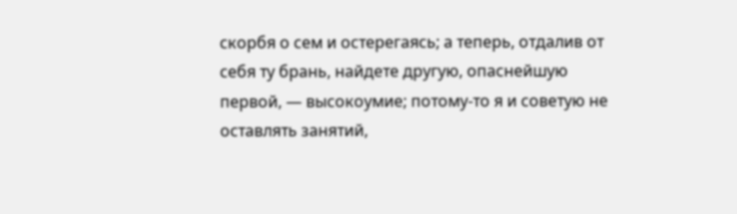скорбя о сем и остерегаясь; а теперь, отдалив от себя ту брань, найдете другую, опаснейшую первой, — высокоумие; потому-то я и советую не оставлять занятий,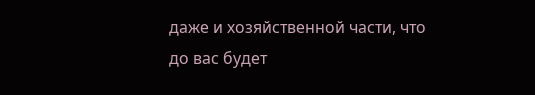даже и хозяйственной части, что до вас будет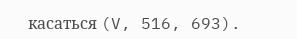касаться (V, 516, 693).